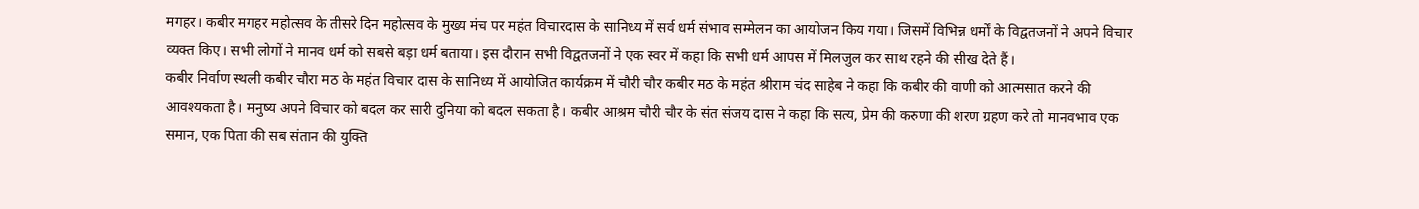मगहर। कबीर मगहर महोत्सव के तीसरे दिन महोत्सव के मुख्य मंच पर महंत विचारदास के सानिध्य में सर्व धर्म संभाव सम्मेलन का आयोजन किय गया। जिसमें विभिन्न धर्मों के विद्वतजनों ने अपने विचार व्यक्त किए। सभी लोगों ने मानव धर्म को सबसे बड़ा धर्म बताया। इस दौरान सभी विद्वतजनों ने एक स्वर में कहा कि सभी धर्म आपस में मिलजुल कर साथ रहने की सीख देते हैं।
कबीर निर्वाण स्थली कबीर चौरा मठ के महंत विचार दास के सानिध्य में आयोजित कार्यक्रम में चौरी चौर कबीर मठ के महंत श्रीराम चंद साहेब ने कहा कि कबीर की वाणी को आत्मसात करने की आवश्यकता है। मनुष्य अपने विचार को बदल कर सारी दुनिया को बदल सकता है। कबीर आश्रम चौरी चौर के संत संजय दास ने कहा कि सत्य, प्रेम की करुणा की शरण ग्रहण करे तो मानवभाव एक समान, एक पिता की सब संतान की युक्ति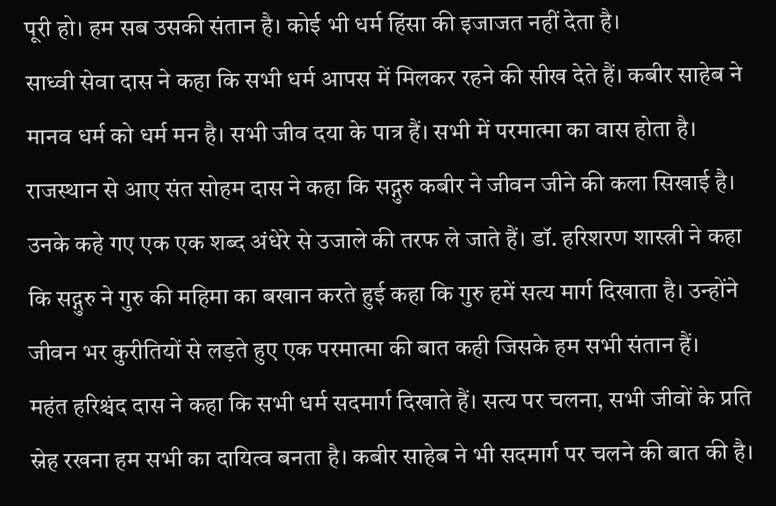पूरी हो। हम सब उसकी संतान है। कोई भी धर्म हिंसा की इजाजत नहीं देता है।
साध्वी सेवा दास ने कहा कि सभी धर्म आपस में मिलकर रहने की सीख देते हैं। कबीर साहेब ने मानव धर्म को धर्म मन है। सभी जीव दया के पात्र हैं। सभी में परमात्मा का वास होता है। राजस्थान से आए संत सोहम दास ने कहा कि सद्गुरु कबीर ने जीवन जीने की कला सिखाई है। उनके कहे गए एक एक शब्द अंधेरे से उजाले की तरफ ले जाते हैं। डॉ. हरिशरण शास्त्री ने कहा कि सद्गुरु ने गुरु की महिमा का बखान करते हुई कहा कि गुरु हमें सत्य मार्ग दिखाता है। उन्होंने जीवन भर कुरीतियों से लड़ते हुए एक परमात्मा की बात कही जिसके हम सभी संतान हैं।
महंत हरिश्चंद दास ने कहा कि सभी धर्म सदमार्ग दिखाते हैं। सत्य पर चलना, सभी जीवों के प्रति स्नेह रखना हम सभी का दायित्व बनता है। कबीर साहेब ने भी सदमार्ग पर चलने की बात की है।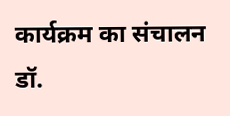कार्यक्रम का संचालन डॉ.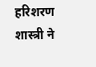हरिशरण शास्त्री ने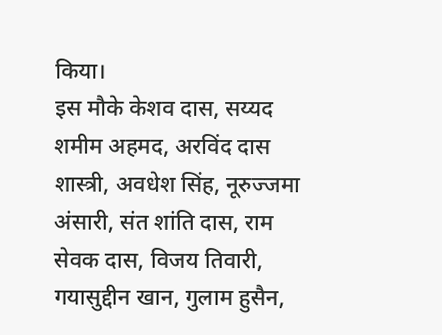किया।
इस मौके केशव दास, सय्यद शमीम अहमद, अरविंद दास शास्त्री, अवधेश सिंह, नूरुज्जमा अंसारी, संत शांति दास, राम सेवक दास, विजय तिवारी, गयासुद्दीन खान, गुलाम हुसैन,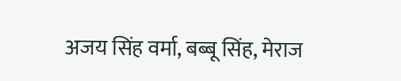अजय सिंह वर्मा, बब्बू सिंह, मेराज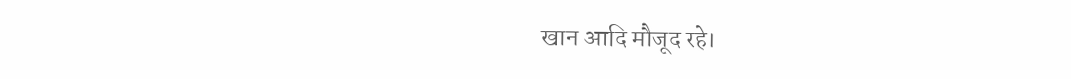खान आदि मौजूद रहे।